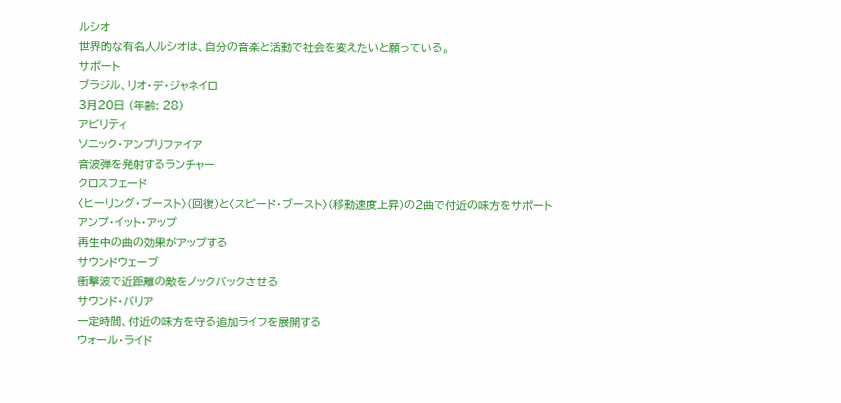ルシオ
世界的な有名人ルシオは、自分の音楽と活動で社会を変えたいと願っている。
サポート
ブラジル、リオ・デ・ジャネイロ
3月20日 (年齢: 28)
アビリティ
ソニック・アンプリファイア
音波弾を発射するランチャー
クロスフェード
〈ヒーリング・ブースト〉(回復)と〈スピード・ブースト〉(移動速度上昇)の2曲で付近の味方をサポート
アンプ・イット・アップ
再生中の曲の効果がアップする
サウンドウェーブ
衝撃波で近距離の敵をノックバックさせる
サウンド・バリア
一定時間、付近の味方を守る追加ライフを展開する
ウォール・ライド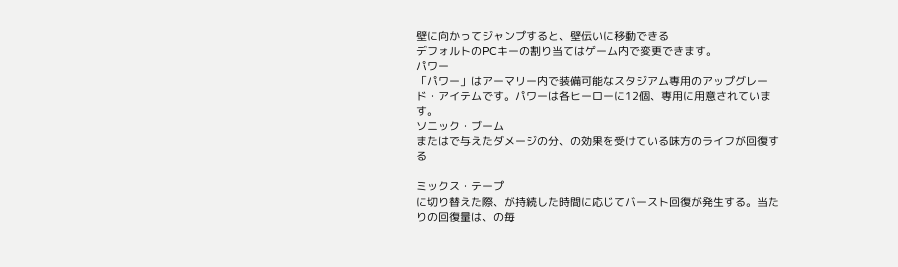壁に向かってジャンプすると、壁伝いに移動できる
デフォルトのPCキーの割り当てはゲーム内で変更できます。
パワー
「パワー」はアーマリー内で装備可能なスタジアム専用のアップグレード・アイテムです。パワーは各ヒーローに12個、専用に用意されています。
ソニック・ブーム
またはで与えたダメージの分、の効果を受けている味方のライフが回復する

ミックス・テープ
に切り替えた際、が持続した時間に応じてバースト回復が発生する。当たりの回復量は、の毎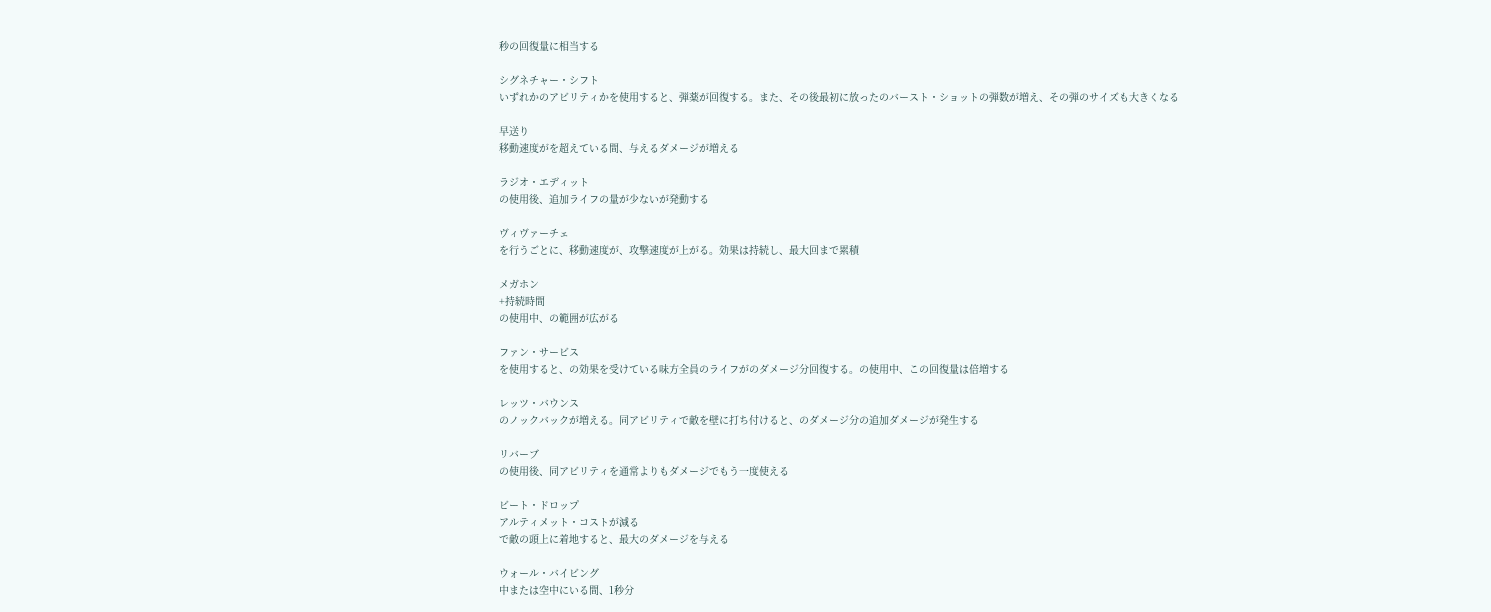秒の回復量に相当する

シグネチャー・シフト
いずれかのアビリティかを使用すると、弾薬が回復する。また、その後最初に放ったのバースト・ショットの弾数が増え、その弾のサイズも大きくなる

早送り
移動速度がを超えている間、与えるダメージが増える

ラジオ・エディット
の使用後、追加ライフの量が少ないが発動する

ヴィヴァーチェ
を行うごとに、移動速度が、攻撃速度が上がる。効果は持続し、最大回まで累積

メガホン
+持続時間
の使用中、の範囲が広がる

ファン・サービス
を使用すると、の効果を受けている味方全員のライフがのダメージ分回復する。の使用中、この回復量は倍増する

レッツ・バウンス
のノックバックが増える。同アビリティで敵を壁に打ち付けると、のダメージ分の追加ダメージが発生する

リバーブ
の使用後、同アビリティを通常よりもダメージでもう一度使える

ビート・ドロップ
アルティメット・コストが減る
で敵の頭上に着地すると、最大のダメージを与える

ウォール・バイビング
中または空中にいる間、1秒分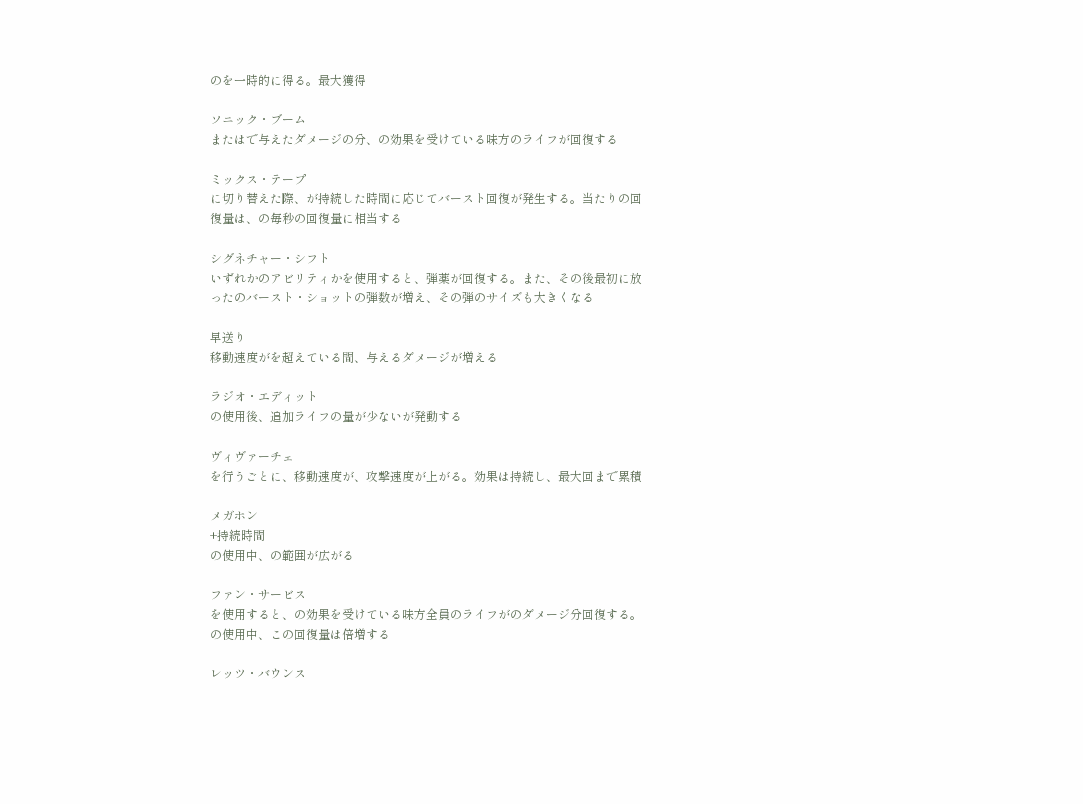のを一時的に得る。最大獲得

ソニック・ブーム
またはで与えたダメージの分、の効果を受けている味方のライフが回復する

ミックス・テープ
に切り替えた際、が持続した時間に応じてバースト回復が発生する。当たりの回復量は、の毎秒の回復量に相当する

シグネチャー・シフト
いずれかのアビリティかを使用すると、弾薬が回復する。また、その後最初に放ったのバースト・ショットの弾数が増え、その弾のサイズも大きくなる

早送り
移動速度がを超えている間、与えるダメージが増える

ラジオ・エディット
の使用後、追加ライフの量が少ないが発動する

ヴィヴァーチェ
を行うごとに、移動速度が、攻撃速度が上がる。効果は持続し、最大回まで累積

メガホン
+持続時間
の使用中、の範囲が広がる

ファン・サービス
を使用すると、の効果を受けている味方全員のライフがのダメージ分回復する。の使用中、この回復量は倍増する

レッツ・バウンス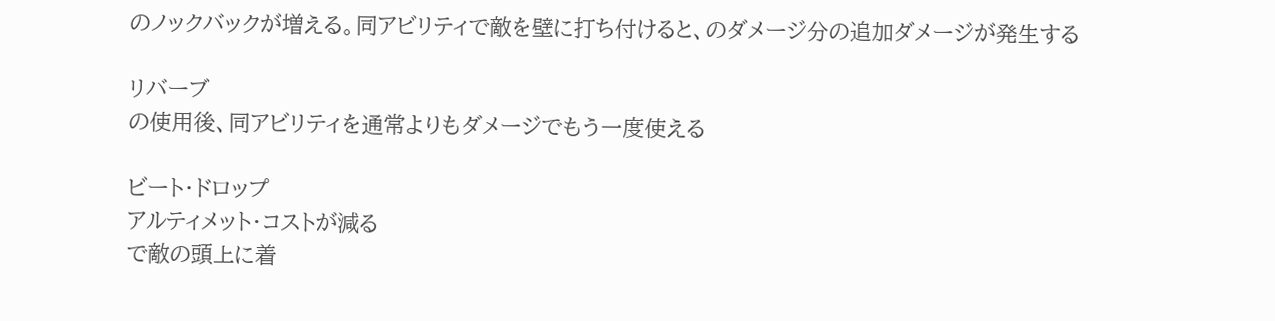のノックバックが増える。同アビリティで敵を壁に打ち付けると、のダメージ分の追加ダメージが発生する

リバーブ
の使用後、同アビリティを通常よりもダメージでもう一度使える

ビート・ドロップ
アルティメット・コストが減る
で敵の頭上に着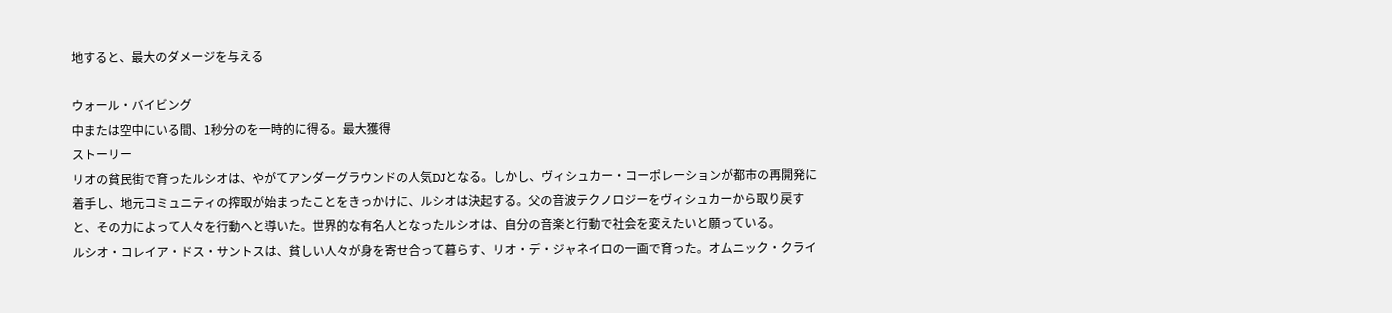地すると、最大のダメージを与える

ウォール・バイビング
中または空中にいる間、1秒分のを一時的に得る。最大獲得
ストーリー
リオの貧民街で育ったルシオは、やがてアンダーグラウンドの人気DJとなる。しかし、ヴィシュカー・コーポレーションが都市の再開発に着手し、地元コミュニティの搾取が始まったことをきっかけに、ルシオは決起する。父の音波テクノロジーをヴィシュカーから取り戻すと、その力によって人々を行動へと導いた。世界的な有名人となったルシオは、自分の音楽と行動で社会を変えたいと願っている。
ルシオ・コレイア・ドス・サントスは、貧しい人々が身を寄せ合って暮らす、リオ・デ・ジャネイロの一画で育った。オムニック・クライ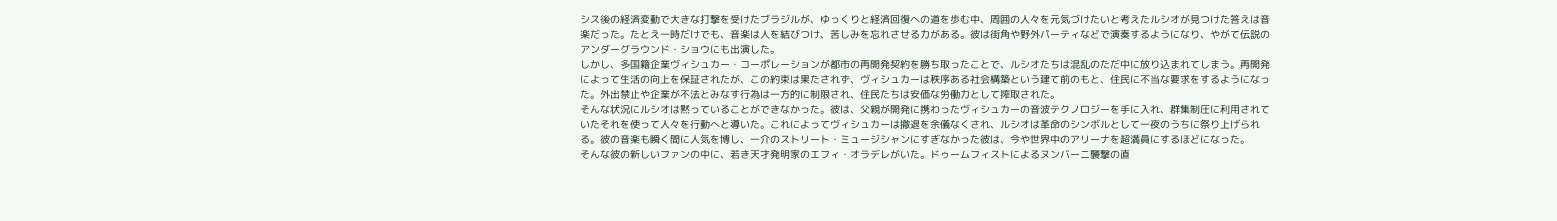シス後の経済変動で大きな打撃を受けたブラジルが、ゆっくりと経済回復への道を歩む中、周囲の人々を元気づけたいと考えたルシオが見つけた答えは音楽だった。たとえ一時だけでも、音楽は人を結びつけ、苦しみを忘れさせる力がある。彼は街角や野外パーティなどで演奏するようになり、やがて伝説のアンダーグラウンド・ショウにも出演した。
しかし、多国籍企業ヴィシュカー・コーポレーションが都市の再開発契約を勝ち取ったことで、ルシオたちは混乱のただ中に放り込まれてしまう。再開発によって生活の向上を保証されたが、この約束は果たされず、ヴィシュカーは秩序ある社会構築という建て前のもと、住民に不当な要求をするようになった。外出禁止や企業が不法とみなす行為は一方的に制限され、住民たちは安価な労働力として搾取された。
そんな状況にルシオは黙っていることができなかった。彼は、父親が開発に携わったヴィシュカーの音波テクノロジーを手に入れ、群集制圧に利用されていたそれを使って人々を行動へと導いた。これによってヴィシュカーは撤退を余儀なくされ、ルシオは革命のシンボルとして一夜のうちに祭り上げられる。彼の音楽も瞬く間に人気を博し、一介のストリート・ミュージシャンにすぎなかった彼は、今や世界中のアリーナを超満員にするほどになった。
そんな彼の新しいファンの中に、若き天才発明家のエフィ・オラデレがいた。ドゥームフィストによるヌンバーニ襲撃の直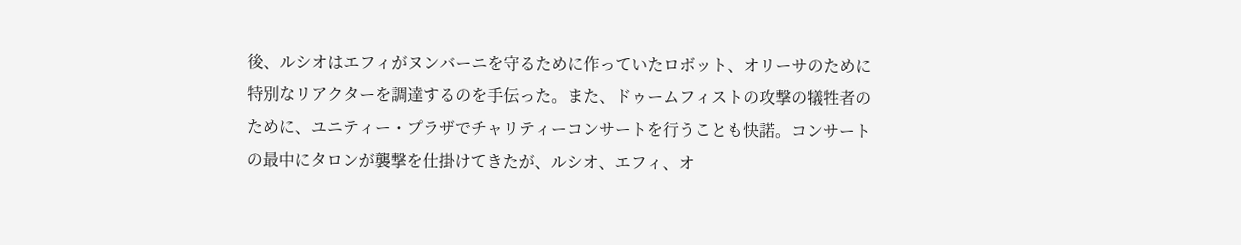後、ルシオはエフィがヌンバーニを守るために作っていたロボット、オリーサのために特別なリアクターを調達するのを手伝った。また、ドゥームフィストの攻撃の犠牲者のために、ユニティー・プラザでチャリティーコンサートを行うことも快諾。コンサートの最中にタロンが襲撃を仕掛けてきたが、ルシオ、エフィ、オ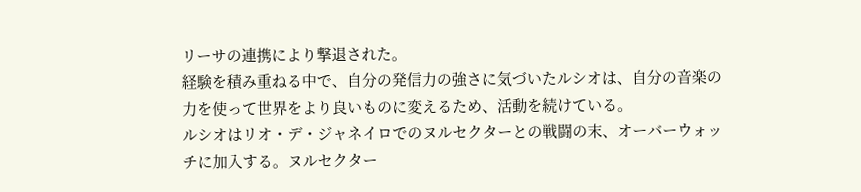リーサの連携により撃退された。
経験を積み重ねる中で、自分の発信力の強さに気づいたルシオは、自分の音楽の力を使って世界をより良いものに変えるため、活動を続けている。
ルシオはリオ・デ・ジャネイロでのヌルセクターとの戦闘の末、オーバーウォッチに加入する。ヌルセクター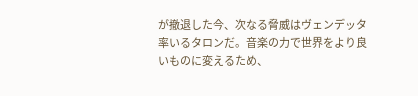が撤退した今、次なる脅威はヴェンデッタ率いるタロンだ。音楽の力で世界をより良いものに変えるため、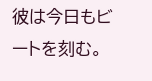彼は今日もビートを刻む。